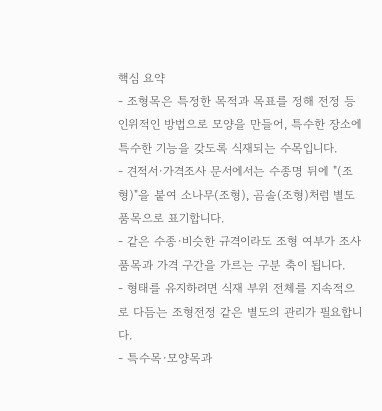핵심 요약
- 조형목은 특정한 목적과 목표를 정해 전정 등 인위적인 방법으로 모양을 만들어, 특수한 장소에 특수한 기능을 갖도록 식재되는 수목입니다.
- 견적서·가격조사 문서에서는 수종명 뒤에 "(조형)"을 붙여 소나무(조형), 곰솔(조형)처럼 별도 품목으로 표기합니다.
- 같은 수종·비슷한 규격이라도 조형 여부가 조사 품목과 가격 구간을 가르는 구분 축이 됩니다.
- 형태를 유지하려면 식재 부위 전체를 지속적으로 다듬는 조형전정 같은 별도의 관리가 필요합니다.
- 특수목·모양목과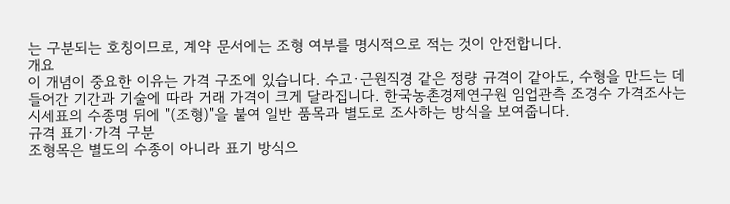는 구분되는 호칭이므로, 계약 문서에는 조형 여부를 명시적으로 적는 것이 안전합니다.
개요
이 개념이 중요한 이유는 가격 구조에 있습니다. 수고·근원직경 같은 정량 규격이 같아도, 수형을 만드는 데 들어간 기간과 기술에 따라 거래 가격이 크게 달라집니다. 한국농촌경제연구원 임업관측 조경수 가격조사는 시세표의 수종명 뒤에 "(조형)"을 붙여 일반 품목과 별도로 조사하는 방식을 보여줍니다.
규격 표기·가격 구분
조형목은 별도의 수종이 아니라 표기 방식으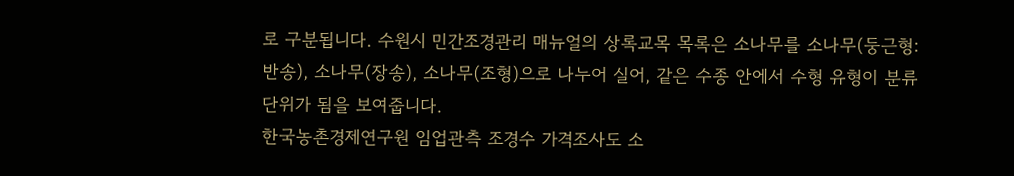로 구분됩니다. 수원시 민간조경관리 매뉴얼의 상록교목 목록은 소나무를 소나무(둥근형: 반송), 소나무(장송), 소나무(조형)으로 나누어 실어, 같은 수종 안에서 수형 유형이 분류 단위가 됨을 보여줍니다.
한국농촌경제연구원 임업관측 조경수 가격조사도 소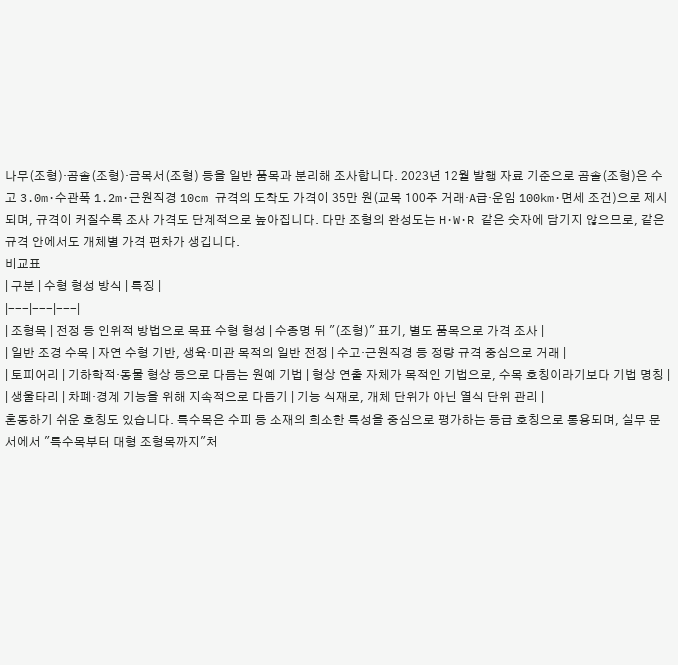나무(조형)·곰솔(조형)·금목서(조형) 등을 일반 품목과 분리해 조사합니다. 2023년 12월 발행 자료 기준으로 곰솔(조형)은 수고 3.0m·수관폭 1.2m·근원직경 10cm 규격의 도착도 가격이 35만 원(교목 100주 거래·A급·운임 100km·면세 조건)으로 제시되며, 규격이 커질수록 조사 가격도 단계적으로 높아집니다. 다만 조형의 완성도는 H·W·R 같은 숫자에 담기지 않으므로, 같은 규격 안에서도 개체별 가격 편차가 생깁니다.
비교표
| 구분 | 수형 형성 방식 | 특징 |
|---|---|---|
| 조형목 | 전정 등 인위적 방법으로 목표 수형 형성 | 수종명 뒤 "(조형)" 표기, 별도 품목으로 가격 조사 |
| 일반 조경 수목 | 자연 수형 기반, 생육·미관 목적의 일반 전정 | 수고·근원직경 등 정량 규격 중심으로 거래 |
| 토피어리 | 기하학적·동물 형상 등으로 다듬는 원예 기법 | 형상 연출 자체가 목적인 기법으로, 수목 호칭이라기보다 기법 명칭 |
| 생울타리 | 차폐·경계 기능을 위해 지속적으로 다듬기 | 기능 식재로, 개체 단위가 아닌 열식 단위 관리 |
혼동하기 쉬운 호칭도 있습니다. 특수목은 수피 등 소재의 희소한 특성을 중심으로 평가하는 등급 호칭으로 통용되며, 실무 문서에서 "특수목부터 대형 조형목까지"처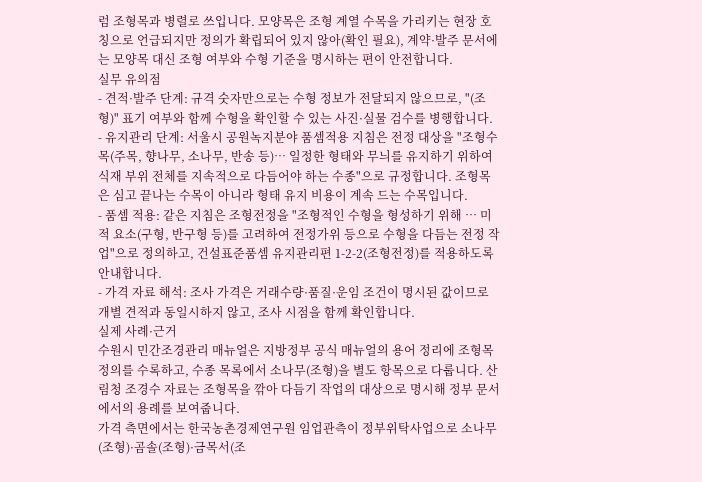럼 조형목과 병렬로 쓰입니다. 모양목은 조형 계열 수목을 가리키는 현장 호칭으로 언급되지만 정의가 확립되어 있지 않아(확인 필요), 계약·발주 문서에는 모양목 대신 조형 여부와 수형 기준을 명시하는 편이 안전합니다.
실무 유의점
- 견적·발주 단계: 규격 숫자만으로는 수형 정보가 전달되지 않으므로, "(조형)" 표기 여부와 함께 수형을 확인할 수 있는 사진·실물 검수를 병행합니다.
- 유지관리 단계: 서울시 공원녹지분야 품셈적용 지침은 전정 대상을 "조형수목(주목, 향나무, 소나무, 반송 등)… 일정한 형태와 무늬를 유지하기 위하여 식재 부위 전체를 지속적으로 다듬어야 하는 수종"으로 규정합니다. 조형목은 심고 끝나는 수목이 아니라 형태 유지 비용이 계속 드는 수목입니다.
- 품셈 적용: 같은 지침은 조형전정을 "조형적인 수형을 형성하기 위해 … 미적 요소(구형, 반구형 등)를 고려하여 전정가위 등으로 수형을 다듬는 전정 작업"으로 정의하고, 건설표준품셈 유지관리편 1-2-2(조형전정)를 적용하도록 안내합니다.
- 가격 자료 해석: 조사 가격은 거래수량·품질·운임 조건이 명시된 값이므로 개별 견적과 동일시하지 않고, 조사 시점을 함께 확인합니다.
실제 사례·근거
수원시 민간조경관리 매뉴얼은 지방정부 공식 매뉴얼의 용어 정리에 조형목 정의를 수록하고, 수종 목록에서 소나무(조형)을 별도 항목으로 다룹니다. 산림청 조경수 자료는 조형목을 깎아 다듬기 작업의 대상으로 명시해 정부 문서에서의 용례를 보여줍니다.
가격 측면에서는 한국농촌경제연구원 임업관측이 정부위탁사업으로 소나무(조형)·곰솔(조형)·금목서(조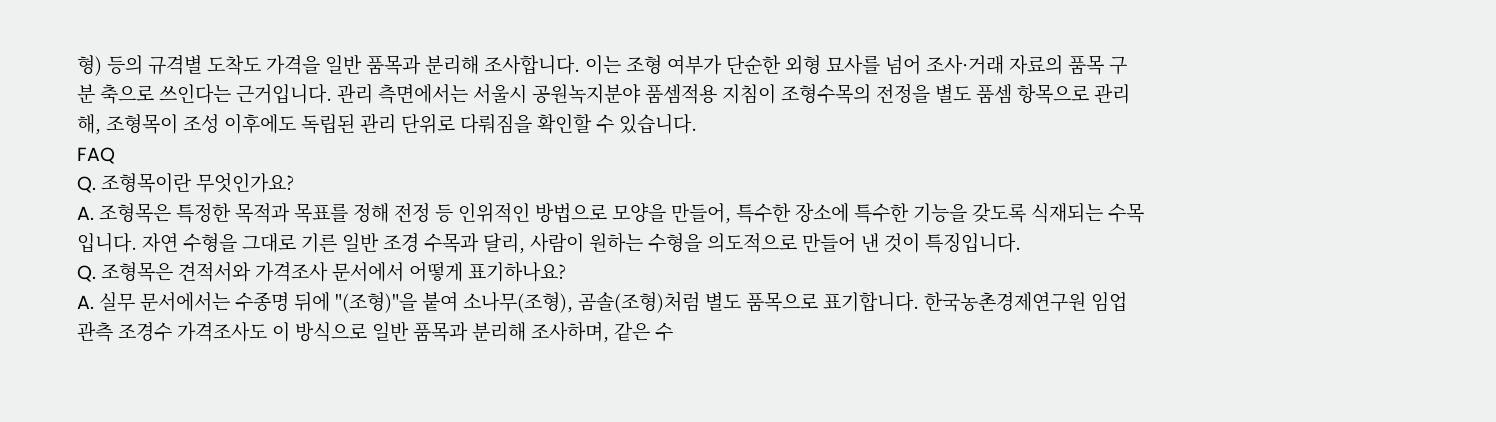형) 등의 규격별 도착도 가격을 일반 품목과 분리해 조사합니다. 이는 조형 여부가 단순한 외형 묘사를 넘어 조사·거래 자료의 품목 구분 축으로 쓰인다는 근거입니다. 관리 측면에서는 서울시 공원녹지분야 품셈적용 지침이 조형수목의 전정을 별도 품셈 항목으로 관리해, 조형목이 조성 이후에도 독립된 관리 단위로 다뤄짐을 확인할 수 있습니다.
FAQ
Q. 조형목이란 무엇인가요?
A. 조형목은 특정한 목적과 목표를 정해 전정 등 인위적인 방법으로 모양을 만들어, 특수한 장소에 특수한 기능을 갖도록 식재되는 수목입니다. 자연 수형을 그대로 기른 일반 조경 수목과 달리, 사람이 원하는 수형을 의도적으로 만들어 낸 것이 특징입니다.
Q. 조형목은 견적서와 가격조사 문서에서 어떻게 표기하나요?
A. 실무 문서에서는 수종명 뒤에 "(조형)"을 붙여 소나무(조형), 곰솔(조형)처럼 별도 품목으로 표기합니다. 한국농촌경제연구원 임업관측 조경수 가격조사도 이 방식으로 일반 품목과 분리해 조사하며, 같은 수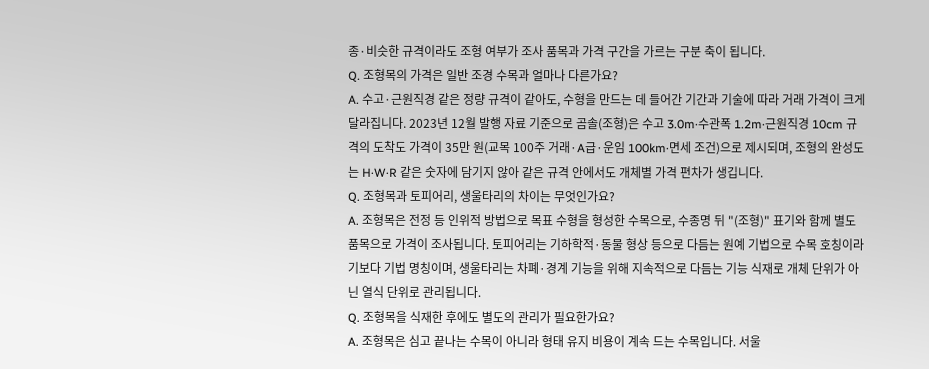종·비슷한 규격이라도 조형 여부가 조사 품목과 가격 구간을 가르는 구분 축이 됩니다.
Q. 조형목의 가격은 일반 조경 수목과 얼마나 다른가요?
A. 수고·근원직경 같은 정량 규격이 같아도, 수형을 만드는 데 들어간 기간과 기술에 따라 거래 가격이 크게 달라집니다. 2023년 12월 발행 자료 기준으로 곰솔(조형)은 수고 3.0m·수관폭 1.2m·근원직경 10cm 규격의 도착도 가격이 35만 원(교목 100주 거래·A급·운임 100km·면세 조건)으로 제시되며, 조형의 완성도는 H·W·R 같은 숫자에 담기지 않아 같은 규격 안에서도 개체별 가격 편차가 생깁니다.
Q. 조형목과 토피어리, 생울타리의 차이는 무엇인가요?
A. 조형목은 전정 등 인위적 방법으로 목표 수형을 형성한 수목으로, 수종명 뒤 "(조형)" 표기와 함께 별도 품목으로 가격이 조사됩니다. 토피어리는 기하학적·동물 형상 등으로 다듬는 원예 기법으로 수목 호칭이라기보다 기법 명칭이며, 생울타리는 차폐·경계 기능을 위해 지속적으로 다듬는 기능 식재로 개체 단위가 아닌 열식 단위로 관리됩니다.
Q. 조형목을 식재한 후에도 별도의 관리가 필요한가요?
A. 조형목은 심고 끝나는 수목이 아니라 형태 유지 비용이 계속 드는 수목입니다. 서울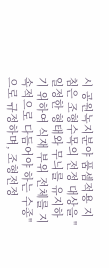시 공원녹지분야 품셈적용 지침은 조형수목의 전정 대상을 "일정한 형태와 무늬를 유지하기 위하여 식재 부위 전체를 지속적으로 다듬어야 하는 수종"으로 규정하며, 조형전정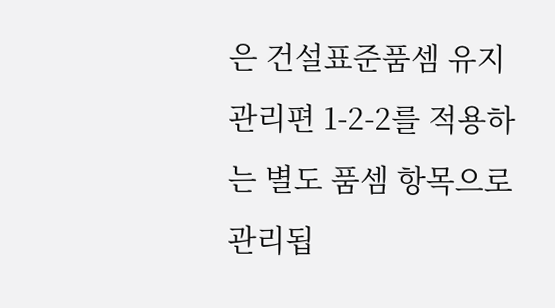은 건설표준품셈 유지관리편 1-2-2를 적용하는 별도 품셈 항목으로 관리됩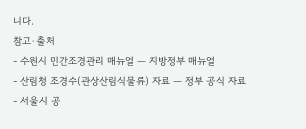니다.
참고·출처
- 수원시 민간조경관리 매뉴얼 — 지방정부 매뉴얼
- 산림청 조경수(관상산림식물류) 자료 — 정부 공식 자료
- 서울시 공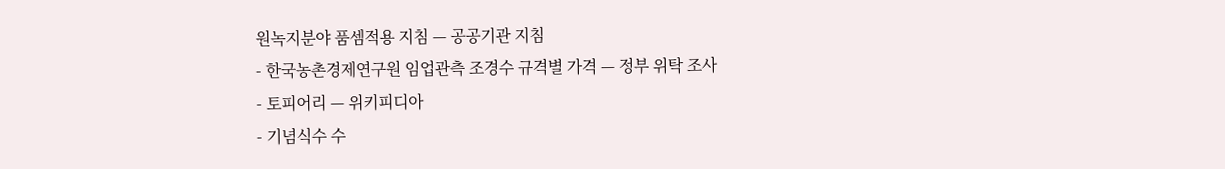원녹지분야 품셈적용 지침 — 공공기관 지침
- 한국농촌경제연구원 임업관측 조경수 규격별 가격 — 정부 위탁 조사
- 토피어리 — 위키피디아
- 기념식수 수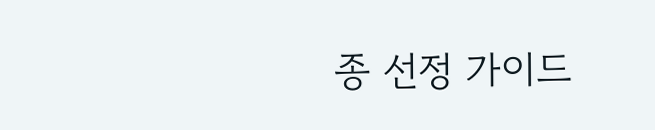종 선정 가이드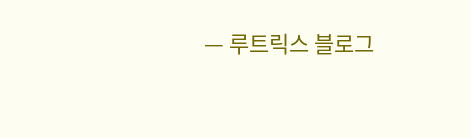— 루트릭스 블로그